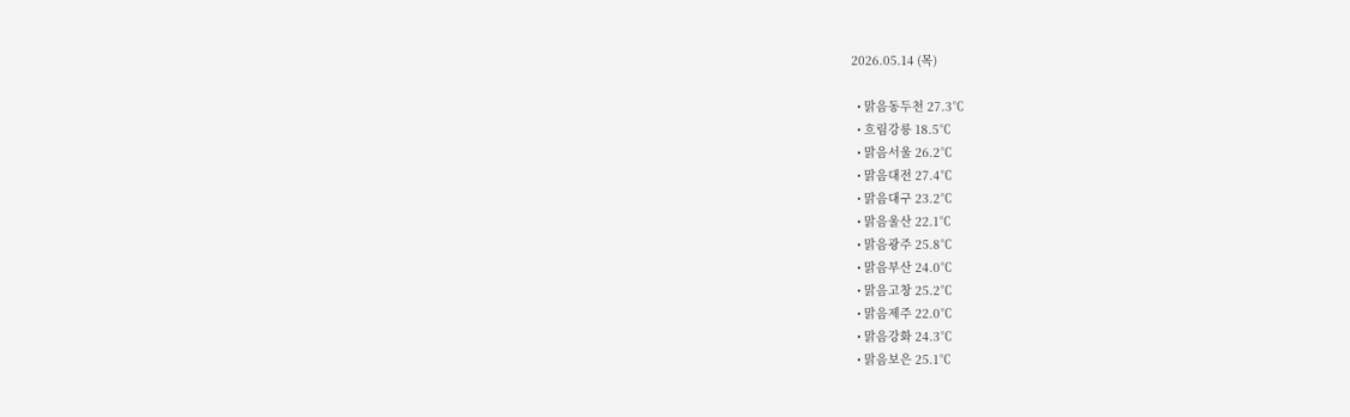2026.05.14 (목)

  • 맑음동두천 27.3℃
  • 흐림강릉 18.5℃
  • 맑음서울 26.2℃
  • 맑음대전 27.4℃
  • 맑음대구 23.2℃
  • 맑음울산 22.1℃
  • 맑음광주 25.8℃
  • 맑음부산 24.0℃
  • 맑음고창 25.2℃
  • 맑음제주 22.0℃
  • 맑음강화 24.3℃
  • 맑음보은 25.1℃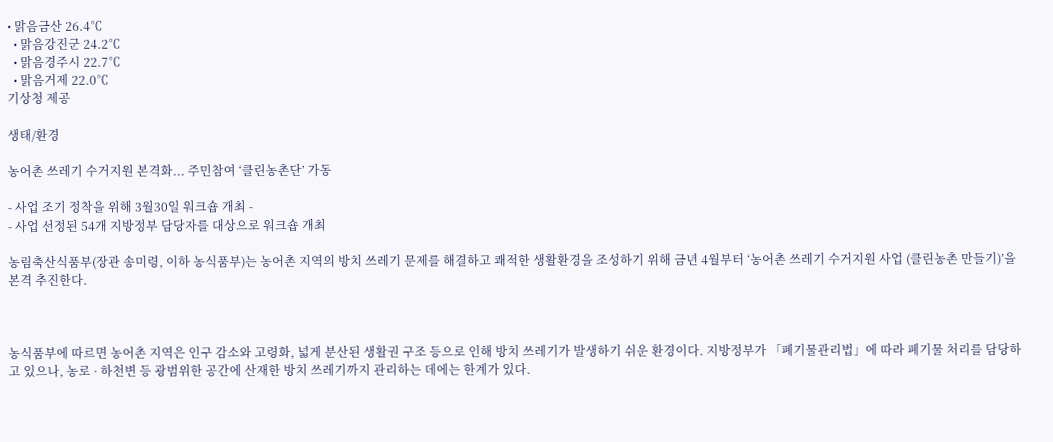• 맑음금산 26.4℃
  • 맑음강진군 24.2℃
  • 맑음경주시 22.7℃
  • 맑음거제 22.0℃
기상청 제공

생태/환경

농어촌 쓰레기 수거지원 본격화... 주민참여 ‘클린농촌단’ 가동

- 사업 조기 정착을 위해 3월30일 워크숍 개최 -
- 사업 선정된 54개 지방정부 담당자를 대상으로 워크숍 개최

농림축산식품부(장관 송미령, 이하 농식품부)는 농어촌 지역의 방치 쓰레기 문제를 해결하고 쾌적한 생활환경을 조성하기 위해 금년 4월부터 ‘농어촌 쓰레기 수거지원 사업 (클린농촌 만들기)’을 본격 추진한다.



농식품부에 따르면 농어촌 지역은 인구 감소와 고령화, 넓게 분산된 생활권 구조 등으로 인해 방치 쓰레기가 발생하기 쉬운 환경이다. 지방정부가 「폐기물관리법」에 따라 폐기물 처리를 담당하고 있으나, 농로 · 하천변 등 광범위한 공간에 산재한 방치 쓰레기까지 관리하는 데에는 한계가 있다.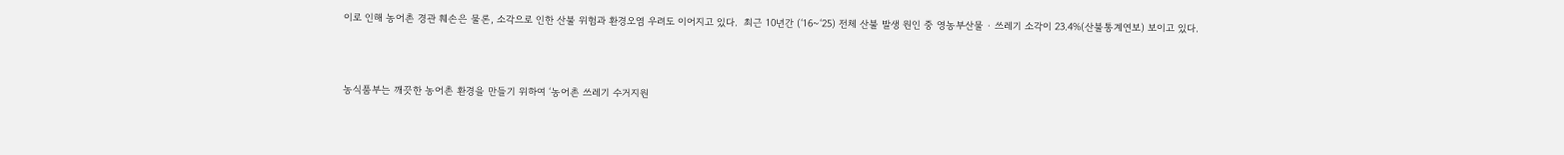이로 인해 농어촌 경관 훼손은 물론, 소각으로 인한 산불 위험과 환경오염 우려도 이어지고 있다.  최근 10년간 (‘16~‘25) 전체 산불 발생 원인 중 영농부산물 · 쓰레기 소각이 23.4%(산불통계연보) 보이고 있다.



농식품부는 깨끗한 농어촌 환경을 만들기 위하여 ‘농어촌 쓰레기 수거지원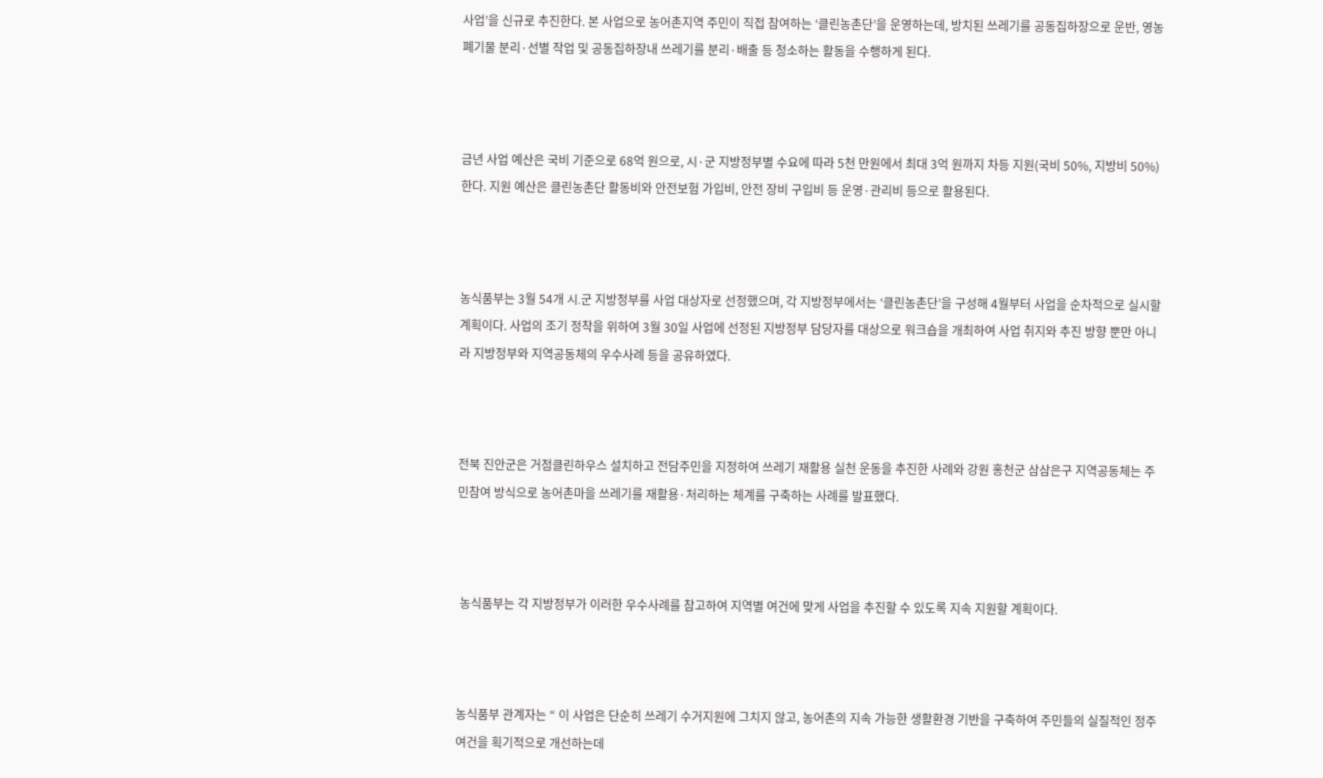사업’을 신규로 추진한다. 본 사업으로 농어촌지역 주민이 직접 참여하는 ‘클린농촌단’을 운영하는데, 방치된 쓰레기를 공동집하장으로 운반, 영농폐기물 분리·선별 작업 및 공동집하장내 쓰레기를 분리·배출 등 청소하는 활동을 수행하게 된다.



금년 사업 예산은 국비 기준으로 68억 원으로, 시·군 지방정부별 수요에 따라 5천 만원에서 최대 3억 원까지 차등 지원(국비 50%, 지방비 50%)한다. 지원 예산은 클린농촌단 활동비와 안전보험 가입비, 안전 장비 구입비 등 운영·관리비 등으로 활용된다.



농식품부는 3월 54개 시․군 지방정부를 사업 대상자로 선정했으며, 각 지방정부에서는 ‘클린농촌단’을 구성해 4월부터 사업을 순차적으로 실시할 계획이다. 사업의 조기 정착을 위하여 3월 30일 사업에 선정된 지방정부 담당자를 대상으로 워크숍을 개최하여 사업 취지와 추진 방향 뿐만 아니라 지방정부와 지역공동체의 우수사례 등을 공유하였다.



전북 진안군은 거점클린하우스 설치하고 전담주민을 지정하여 쓰레기 재활용 실천 운동을 추진한 사례와 강원 홍천군 삼삼은구 지역공동체는 주민참여 방식으로 농어촌마을 쓰레기를 재활용·처리하는 체계를 구축하는 사례를 발표했다.



 농식품부는 각 지방정부가 이러한 우수사례를 참고하여 지역별 여건에 맞게 사업을 추진할 수 있도록 지속 지원할 계획이다.



농식품부 관계자는 “ 이 사업은 단순히 쓰레기 수거지원에 그치지 않고, 농어촌의 지속 가능한 생활환경 기반을 구축하여 주민들의 실질적인 정주 여건을 획기적으로 개선하는데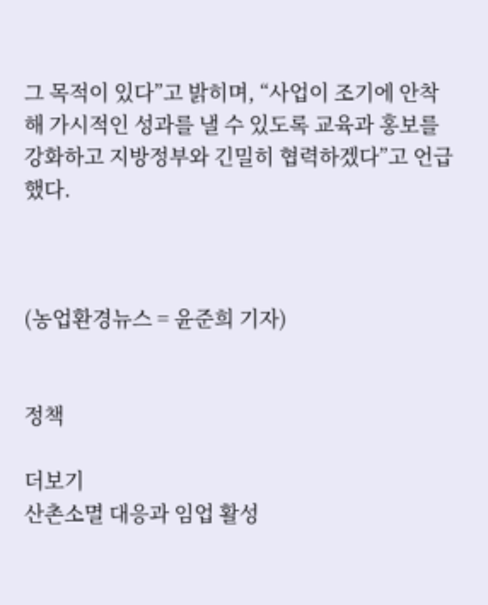그 목적이 있다”고 밝히며, “사업이 조기에 안착해 가시적인 성과를 낼 수 있도록 교육과 홍보를 강화하고 지방정부와 긴밀히 협력하겠다”고 언급했다.



(농업환경뉴스 = 윤준희 기자)


정책

더보기
산촌소멸 대응과 임업 활성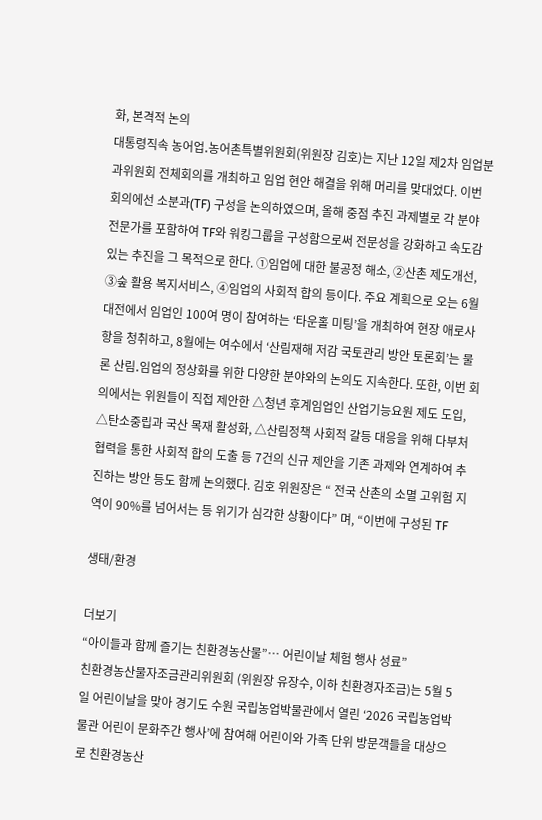화, 본격적 논의
대통령직속 농어업․농어촌특별위원회(위원장 김호)는 지난 12일 제2차 임업분과위원회 전체회의를 개최하고 임업 현안 해결을 위해 머리를 맞대었다. 이번 회의에선 소분과(TF) 구성을 논의하였으며, 올해 중점 추진 과제별로 각 분야 전문가를 포함하여 TF와 워킹그룹을 구성함으로써 전문성을 강화하고 속도감 있는 추진을 그 목적으로 한다. ①임업에 대한 불공정 해소, ②산촌 제도개선, ③숲 활용 복지서비스, ④임업의 사회적 합의 등이다. 주요 계획으로 오는 6월 대전에서 임업인 100여 명이 참여하는 ‘타운홀 미팅’을 개최하여 현장 애로사항을 청취하고, 8월에는 여수에서 ‘산림재해 저감 국토관리 방안 토론회’는 물론 산림․임업의 정상화를 위한 다양한 분야와의 논의도 지속한다. 또한, 이번 회의에서는 위원들이 직접 제안한 △청년 후계임업인 산업기능요원 제도 도입, △탄소중립과 국산 목재 활성화, △산림정책 사회적 갈등 대응을 위해 다부처 협력을 통한 사회적 합의 도출 등 7건의 신규 제안을 기존 과제와 연계하여 추진하는 방안 등도 함께 논의했다. 김호 위원장은 “ 전국 산촌의 소멸 고위험 지역이 90%를 넘어서는 등 위기가 심각한 상황이다” 며, “이번에 구성된 TF

생태/환경

더보기
“아이들과 함께 즐기는 친환경농산물”… 어린이날 체험 행사 성료”
친환경농산물자조금관리위원회 (위원장 유장수, 이하 친환경자조금)는 5월 5일 어린이날을 맞아 경기도 수원 국립농업박물관에서 열린 ‘2026 국립농업박물관 어린이 문화주간 행사’에 참여해 어린이와 가족 단위 방문객들을 대상으로 친환경농산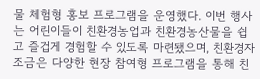물 체험형 홍보 프로그램을 운영했다. 이번 행사는 어린이들이 친환경농업과 친환경농산물을 쉽고 즐겁게 경험할 수 있도록 마련됐으며, 친환경자조금은 다양한 현장 참여형 프로그램을 통해 친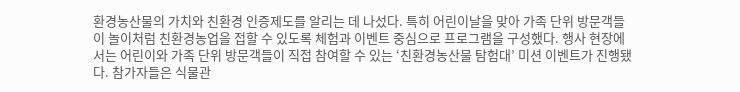환경농산물의 가치와 친환경 인증제도를 알리는 데 나섰다. 특히 어린이날을 맞아 가족 단위 방문객들이 놀이처럼 친환경농업을 접할 수 있도록 체험과 이벤트 중심으로 프로그램을 구성했다. 행사 현장에서는 어린이와 가족 단위 방문객들이 직접 참여할 수 있는 ‘친환경농산물 탐험대’ 미션 이벤트가 진행됐다. 참가자들은 식물관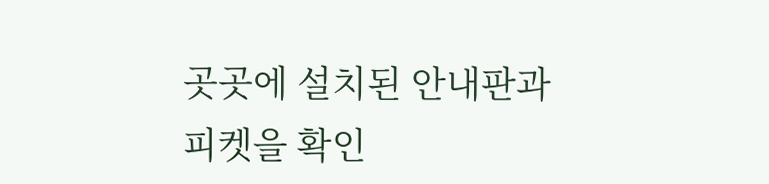곳곳에 설치된 안내판과 피켓을 확인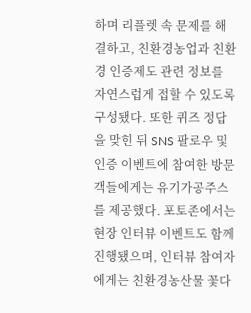하며 리플렛 속 문제를 해결하고, 친환경농업과 친환경 인증제도 관련 정보를 자연스럽게 접할 수 있도록 구성됐다. 또한 퀴즈 정답을 맞힌 뒤 SNS 팔로우 및 인증 이벤트에 참여한 방문객들에게는 유기가공주스를 제공했다. 포토존에서는 현장 인터뷰 이벤트도 함께 진행됐으며, 인터뷰 참여자에게는 친환경농산물 꽃다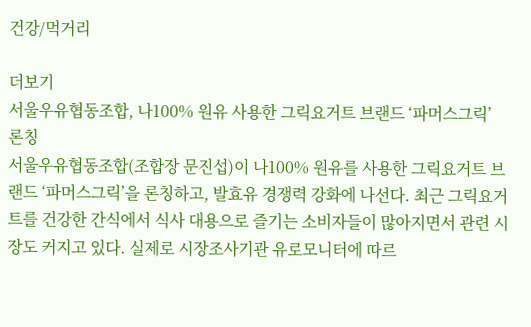건강/먹거리

더보기
서울우유협동조합, 나100% 원유 사용한 그릭요거트 브랜드 ‘파머스그릭’ 론칭
서울우유협동조합(조합장 문진섭)이 나100% 원유를 사용한 그릭요거트 브랜드 ‘파머스그릭’을 론칭하고, 발효유 경쟁력 강화에 나선다. 최근 그릭요거트를 건강한 간식에서 식사 대용으로 즐기는 소비자들이 많아지면서 관련 시장도 커지고 있다. 실제로 시장조사기관 유로모니터에 따르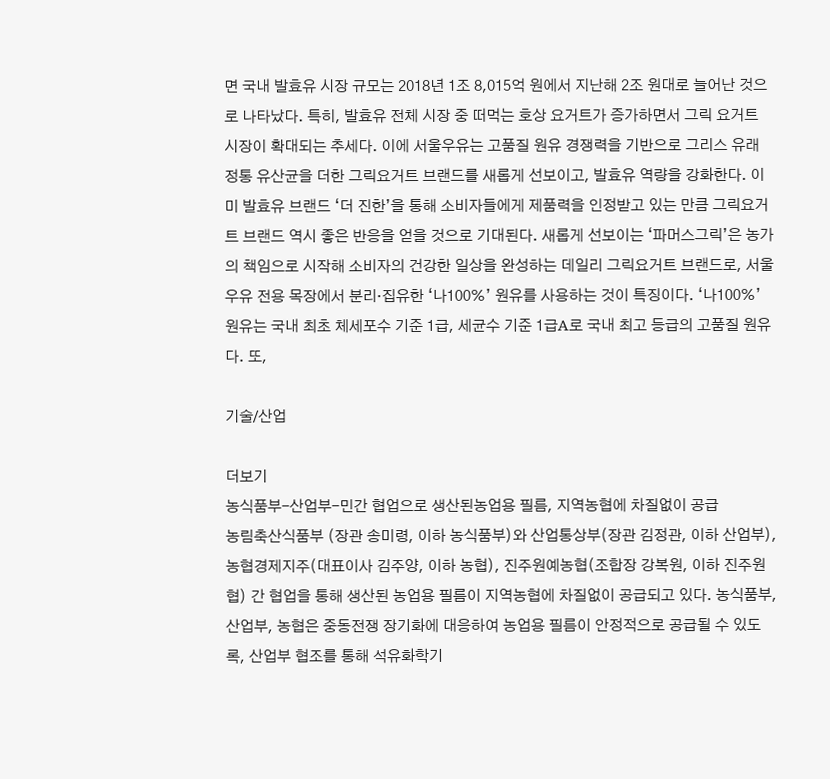면 국내 발효유 시장 규모는 2018년 1조 8,015억 원에서 지난해 2조 원대로 늘어난 것으로 나타났다. 특히, 발효유 전체 시장 중 떠먹는 호상 요거트가 증가하면서 그릭 요거트 시장이 확대되는 추세다. 이에 서울우유는 고품질 원유 경쟁력을 기반으로 그리스 유래 정통 유산균을 더한 그릭요거트 브랜드를 새롭게 선보이고, 발효유 역량을 강화한다. 이미 발효유 브랜드 ‘더 진한’을 통해 소비자들에게 제품력을 인정받고 있는 만큼 그릭요거트 브랜드 역시 좋은 반응을 얻을 것으로 기대된다. 새롭게 선보이는 ‘파머스그릭’은 농가의 책임으로 시작해 소비자의 건강한 일상을 완성하는 데일리 그릭요거트 브랜드로, 서울우유 전용 목장에서 분리·집유한 ‘나100%’ 원유를 사용하는 것이 특징이다. ‘나100%’ 원유는 국내 최초 체세포수 기준 1급, 세균수 기준 1급A로 국내 최고 등급의 고품질 원유다. 또,

기술/산업

더보기
농식품부-산업부-민간 협업으로 생산된농업용 필름, 지역농협에 차질없이 공급
농림축산식품부 (장관 송미령, 이하 농식품부)와 산업통상부(장관 김정관, 이하 산업부), 농협경제지주(대표이사 김주양, 이하 농협), 진주원예농협(조합장 강복원, 이하 진주원협) 간 협업을 통해 생산된 농업용 필름이 지역농협에 차질없이 공급되고 있다. 농식품부, 산업부, 농협은 중동전쟁 장기화에 대응하여 농업용 필름이 안정적으로 공급될 수 있도록, 산업부 협조를 통해 석유화학기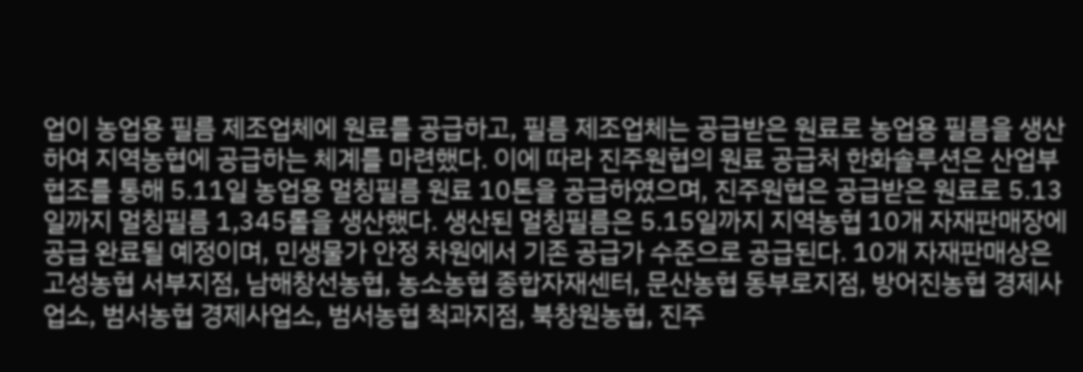업이 농업용 필름 제조업체에 원료를 공급하고, 필름 제조업체는 공급받은 원료로 농업용 필름을 생산하여 지역농협에 공급하는 체계를 마련했다. 이에 따라 진주원협의 원료 공급처 한화솔루션은 산업부 협조를 통해 5.11일 농업용 멀칭필름 원료 10톤을 공급하였으며, 진주원협은 공급받은 원료로 5.13일까지 멀칭필름 1,345롤을 생산했다. 생산된 멀칭필름은 5.15일까지 지역농협 10개 자재판매장에 공급 완료될 예정이며, 민생물가 안정 차원에서 기존 공급가 수준으로 공급된다. 10개 자재판매상은 고성농협 서부지점, 남해창선농협, 농소농협 종합자재센터, 문산농협 동부로지점, 방어진농협 경제사업소, 범서농협 경제사업소, 범서농협 척과지점, 북창원농협, 진주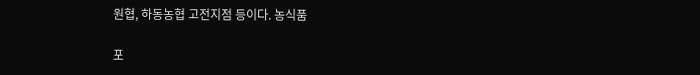원협, 하동농협 고전지점 등이다. 농식품

포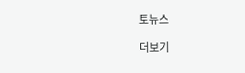토뉴스

더보기